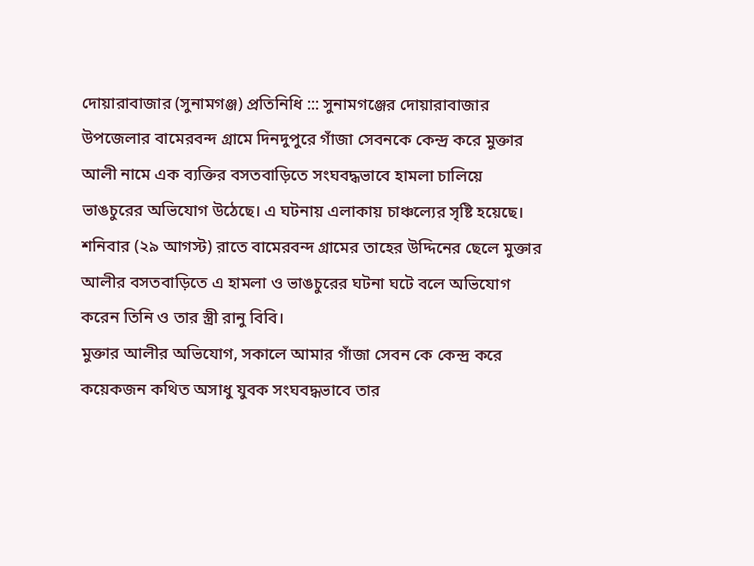দোয়ারাবাজার (সুনামগঞ্জ) প্রতিনিধি ::: সুনামগঞ্জের দোয়ারাবাজার উপজেলার বামেরবন্দ গ্রামে দিনদুপুরে গাঁজা সেবনকে কেন্দ্র করে মুক্তার আলী নামে এক ব্যক্তির বসতবাড়িতে সংঘবদ্ধভাবে হামলা চালিয়ে ভাঙচুরের অভিযোগ উঠেছে। এ ঘটনায় এলাকায় চাঞ্চল্যের সৃষ্টি হয়েছে। শনিবার (২৯ আগস্ট) রাতে বামেরবন্দ গ্রামের তাহের উদ্দিনের ছেলে মুক্তার আলীর বসতবাড়িতে এ হামলা ও ভাঙচুরের ঘটনা ঘটে বলে অভিযোগ করেন তিনি ও তার স্ত্রী রানু বিবি।
মুক্তার আলীর অভিযোগ, সকালে আমার গাঁজা সেবন কে কেন্দ্র করে কয়েকজন কথিত অসাধু যুবক সংঘবদ্ধভাবে তার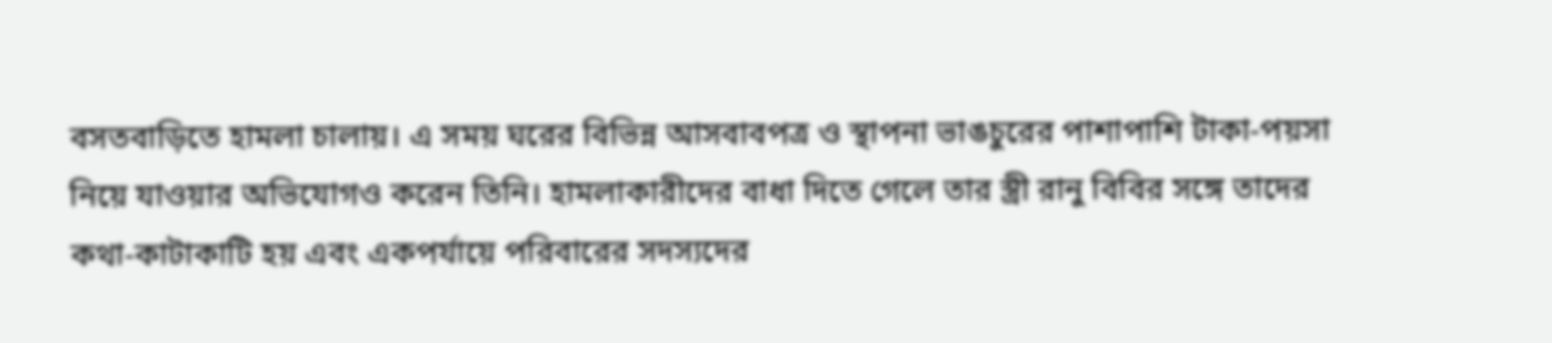বসতবাড়িতে হামলা চালায়। এ সময় ঘরের বিভিন্ন আসবাবপত্র ও স্থাপনা ভাঙচুরের পাশাপাশি টাকা-পয়সা নিয়ে যাওয়ার অভিযোগও করেন তিনি। হামলাকারীদের বাধা দিতে গেলে তার স্ত্রী রানু বিবির সঙ্গে তাদের কথা-কাটাকাটি হয় এবং একপর্যায়ে পরিবারের সদস্যদের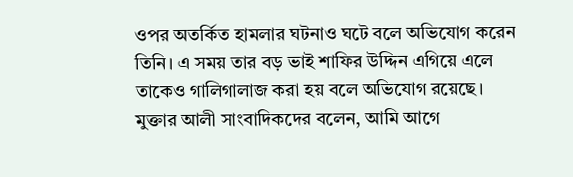ওপর অতর্কিত হামলার ঘটনাও ঘটে বলে অভিযোগ করেন তিনি। এ সময় তার বড় ভাই শাফির উদ্দিন এগিয়ে এলে তাকেও গালিগালাজ করা হয় বলে অভিযোগ রয়েছে।
মুক্তার আলী সাংবাদিকদের বলেন, আমি আগে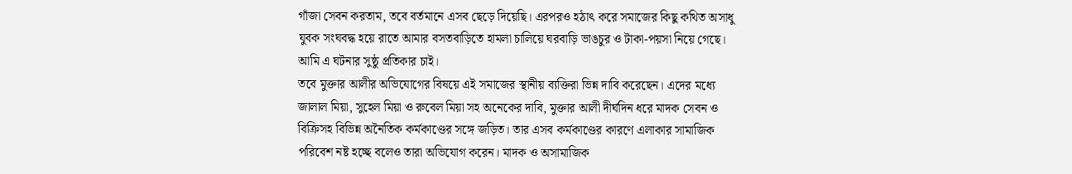গাঁজা সেবন করতাম, তবে বর্তমানে এসব ছেড়ে দিয়েছি। এরপরও হঠাৎ করে সমাজের কিছু কথিত অসাধু যুবক সংঘবদ্ধ হয়ে রাতে আমার বসতবাড়িতে হামলা চালিয়ে ঘরবাড়ি ভাঙচুর ও টাকা-পয়সা নিয়ে গেছে। আমি এ ঘটনার সুষ্ঠু প্রতিকার চাই।
তবে মুক্তার আলীর অভিযোগের বিষয়ে এই সমাজের স্থানীয় ব্যক্তিরা ভিন্ন দাবি করেছেন। এদের মধ্যে জালাল মিয়া, সুহেল মিয়া ও রুবেল মিয়া সহ অনেকের দাবি, মুক্তার আলী দীর্ঘদিন ধরে মাদক সেবন ও বিক্রিসহ বিভিন্ন অনৈতিক কর্মকাণ্ডের সঙ্গে জড়িত। তার এসব কর্মকাণ্ডের কারণে এলাকার সামাজিক পরিবেশ নষ্ট হচ্ছে বলেও তারা অভিযোগ করেন। মাদক ও অসামাজিক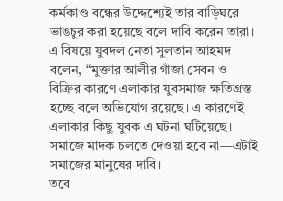কর্মকাণ্ড বন্ধের উদ্দেশ্যেই তার বাড়িঘরে ভাঙচুর করা হয়েছে বলে দাবি করেন তারা।
এ বিষয়ে যুবদল নেতা সুলতান আহমদ বলেন, “মুক্তার আলীর গাঁজা সেবন ও বিক্রির কারণে এলাকার যুবসমাজ ক্ষতিগ্রস্ত হচ্ছে বলে অভিযোগ রয়েছে। এ কারণেই এলাকার কিছু যুবক এ ঘটনা ঘটিয়েছে। সমাজে মাদক চলতে দেওয়া হবে না—এটাই সমাজের মানুষের দাবি।
তবে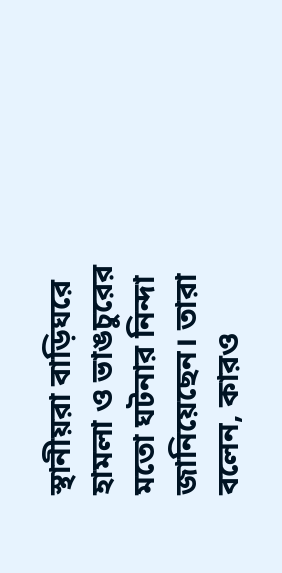স্থানীয়রা বাড়িঘরে হামলা ও ভাঙচুরের মতো ঘটনার নিন্দা জানিয়েছেন। তারা বলেন, কারও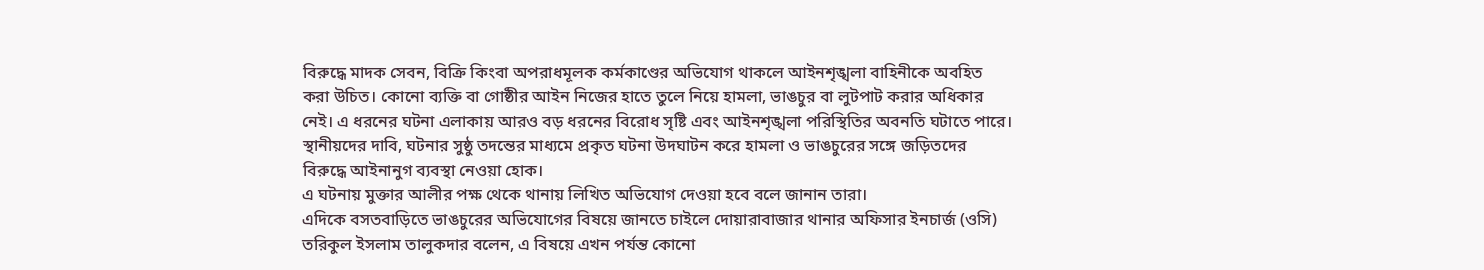বিরুদ্ধে মাদক সেবন, বিক্রি কিংবা অপরাধমূলক কর্মকাণ্ডের অভিযোগ থাকলে আইনশৃঙ্খলা বাহিনীকে অবহিত করা উচিত। কোনো ব্যক্তি বা গোষ্ঠীর আইন নিজের হাতে তুলে নিয়ে হামলা, ভাঙচুর বা লুটপাট করার অধিকার নেই। এ ধরনের ঘটনা এলাকায় আরও বড় ধরনের বিরোধ সৃষ্টি এবং আইনশৃঙ্খলা পরিস্থিতির অবনতি ঘটাতে পারে।
স্থানীয়দের দাবি, ঘটনার সুষ্ঠু তদন্তের মাধ্যমে প্রকৃত ঘটনা উদঘাটন করে হামলা ও ভাঙচুরের সঙ্গে জড়িতদের বিরুদ্ধে আইনানুগ ব্যবস্থা নেওয়া হোক।
এ ঘটনায় মুক্তার আলীর পক্ষ থেকে থানায় লিখিত অভিযোগ দেওয়া হবে বলে জানান তারা।
এদিকে বসতবাড়িতে ভাঙচুরের অভিযোগের বিষয়ে জানতে চাইলে দোয়ারাবাজার থানার অফিসার ইনচার্জ (ওসি) তরিকুল ইসলাম তালুকদার বলেন, এ বিষয়ে এখন পর্যন্ত কোনো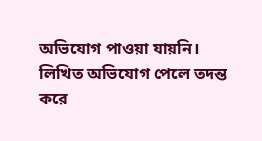অভিযোগ পাওয়া যায়নি। লিখিত অভিযোগ পেলে তদন্ত করে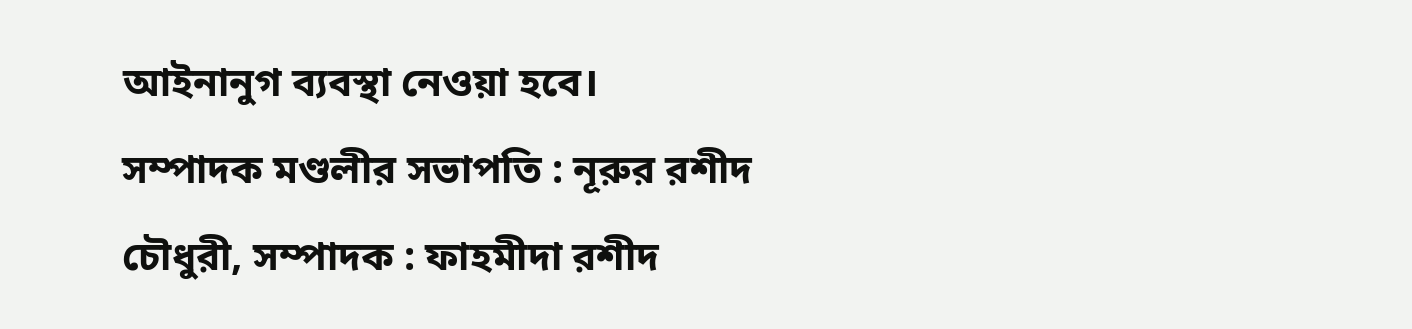আইনানুগ ব্যবস্থা নেওয়া হবে।
সম্পাদক মণ্ডলীর সভাপতি : নূরুর রশীদ চৌধুরী, সম্পাদক : ফাহমীদা রশীদ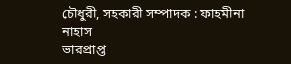চৌধুরী, সহকারী সম্পাদক : ফাহমীনা নাহাস
ভারপ্রাপ্ত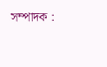সম্পাদক :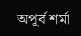অপূর্ব শর্মা